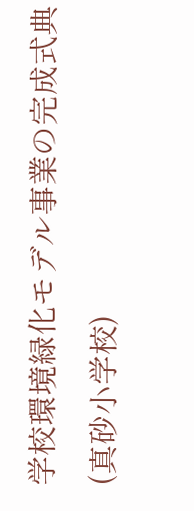学校環境緑化モデル事業の完成式典(真砂小学校)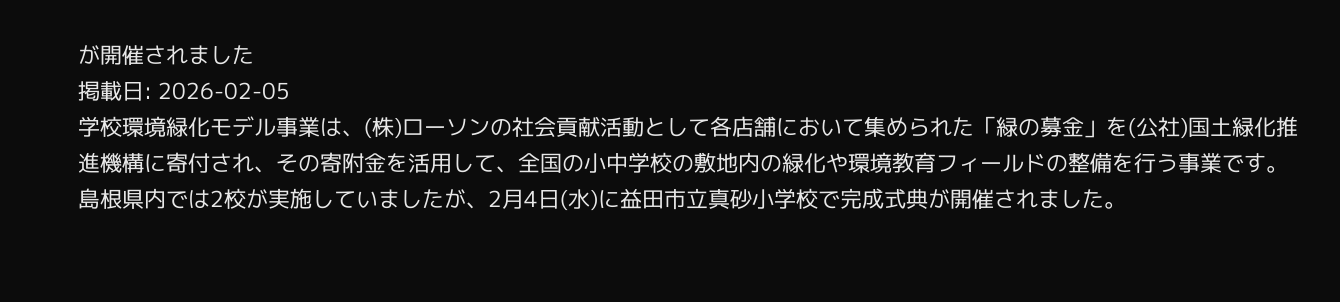が開催されました
掲載日: 2026-02-05
学校環境緑化モデル事業は、(株)ローソンの社会貢献活動として各店舗において集められた「緑の募金」を(公社)国土緑化推進機構に寄付され、その寄附金を活用して、全国の小中学校の敷地内の緑化や環境教育フィールドの整備を行う事業です。
島根県内では2校が実施していましたが、2月4日(水)に益田市立真砂小学校で完成式典が開催されました。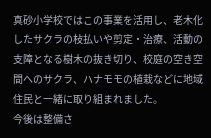真砂小学校ではこの事業を活用し、老木化したサクラの枝払いや剪定・治療、活動の支障となる樹木の抜き切り、校庭の空き空間へのサクラ、ハナモモの植栽などに地域住民と一緒に取り組まれました。
今後は整備さ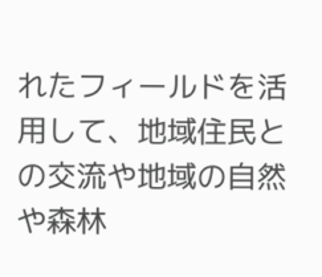れたフィールドを活用して、地域住民との交流や地域の自然や森林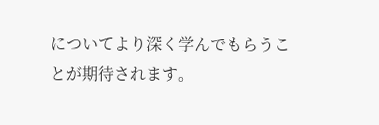についてより深く学んでもらうことが期待されます。